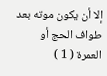إلا أن يكون موته بعد طواف الحج أو العمرة ( 1 )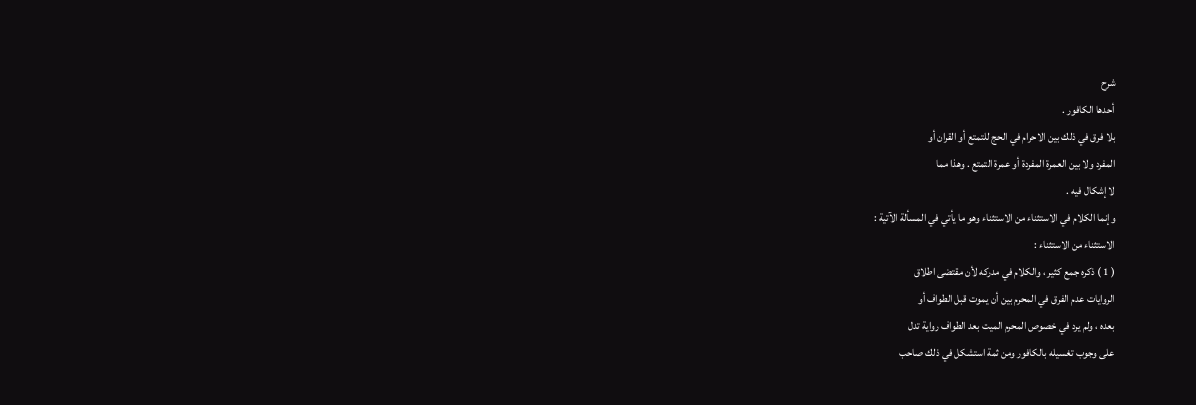شرح
أحدها الكافور .
بلا فرق في ذلك بين الاحرام في الحج للتمتع أو القران أو
المفرد ولا بين العمرة المفردة أو عمرة التمتع . وهذا مما
لا إشكال فيه .
وإنما الكلام في الاستثناء من الاستثناء وهو ما يأتي في المسألة الآتية :
الاستثناء من الاستثناء :
( 1 ) ذكره جمع كثير ، والكلام في مدركه لأن مقتضى اطلاق
الروايات عدم الفرق في المحرم بين أن يموت قبل الطواف أو
بعده ، ولم يرد في خصوص المحرم الميت بعد الطواف رواية تدل
على وجوب تغسيله بالكافور ومن ثمة استشكل في ذلك صاحب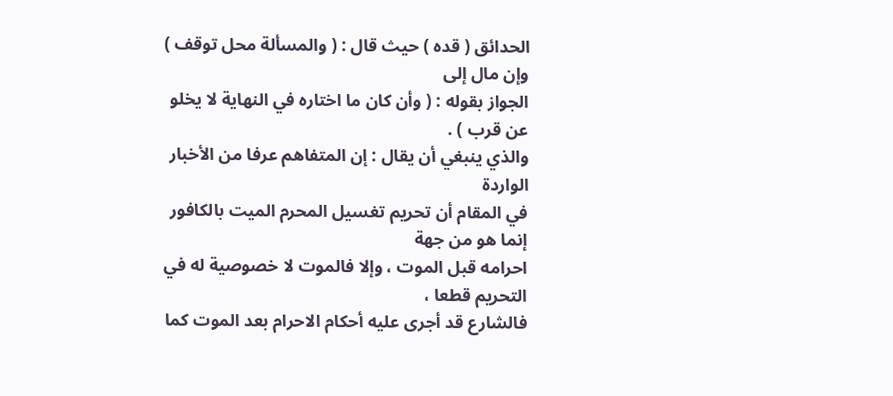الحدائق ( قده ) حيث قال : ( والمسألة محل توقف ) وإن مال إلى
الجواز بقوله : ( وأن كان ما اختاره في النهاية لا يخلو عن قرب ) .
والذي ينبغي أن يقال : إن المتفاهم عرفا من الأخبار الواردة
في المقام أن تحريم تغسيل المحرم الميت بالكافور إنما هو من جهة
احرامه قبل الموت ، وإلا فالموت لا خصوصية له في التحريم قطعا ،
فالشارع قد أجرى عليه أحكام الاحرام بعد الموت كما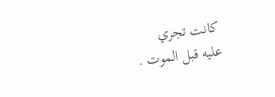كانت تجري
عليه قبل الموت .